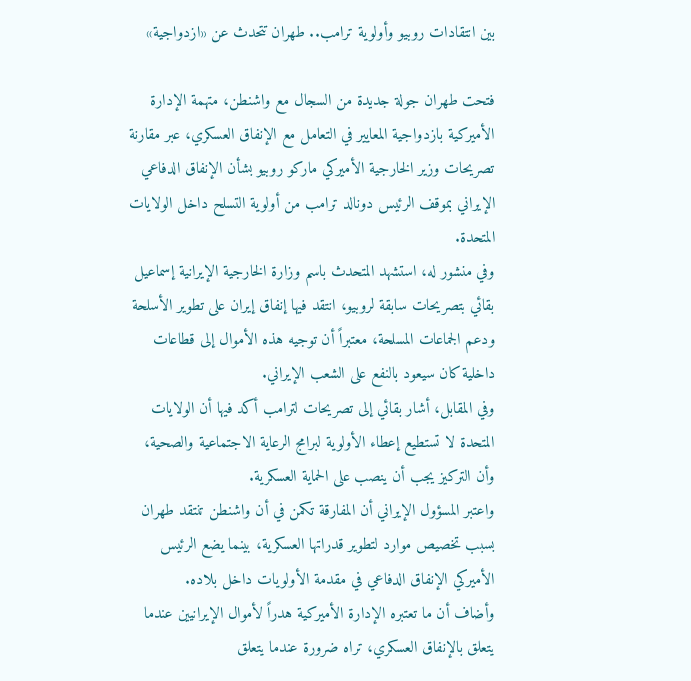بين انتقادات روبيو وأولوية ترامب.. طهران تتحدث عن «ازدواجية»

فتحت طهران جولة جديدة من السجال مع واشنطن، متهمة الإدارة الأميركية بازدواجية المعايير في التعامل مع الإنفاق العسكري، عبر مقارنة تصريحات وزير الخارجية الأميركي ماركو روبيو بشأن الإنفاق الدفاعي الإيراني بموقف الرئيس دونالد ترامب من أولوية التسلح داخل الولايات المتحدة.
وفي منشور له، استشهد المتحدث باسم وزارة الخارجية الإيرانية إسماعيل بقائي بتصريحات سابقة لروبيو، انتقد فيها إنفاق إيران على تطوير الأسلحة ودعم الجماعات المسلحة، معتبراً أن توجيه هذه الأموال إلى قطاعات داخلية كان سيعود بالنفع على الشعب الإيراني.
وفي المقابل، أشار بقائي إلى تصريحات لترامب أكد فيها أن الولايات المتحدة لا تستطيع إعطاء الأولوية لبرامج الرعاية الاجتماعية والصحية، وأن التركيز يجب أن ينصب على الحماية العسكرية.
واعتبر المسؤول الإيراني أن المفارقة تكمن في أن واشنطن تنتقد طهران بسبب تخصيص موارد لتطوير قدراتها العسكرية، بينما يضع الرئيس الأميركي الإنفاق الدفاعي في مقدمة الأولويات داخل بلاده.
وأضاف أن ما تعتبره الإدارة الأميركية هدراً لأموال الإيرانيين عندما يتعلق بالإنفاق العسكري، تراه ضرورة عندما يتعلق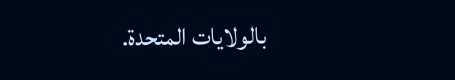بالولايات المتحدة.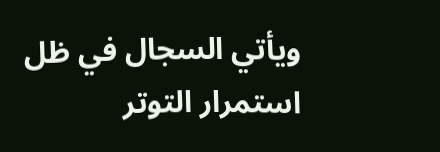ويأتي السجال في ظل استمرار التوتر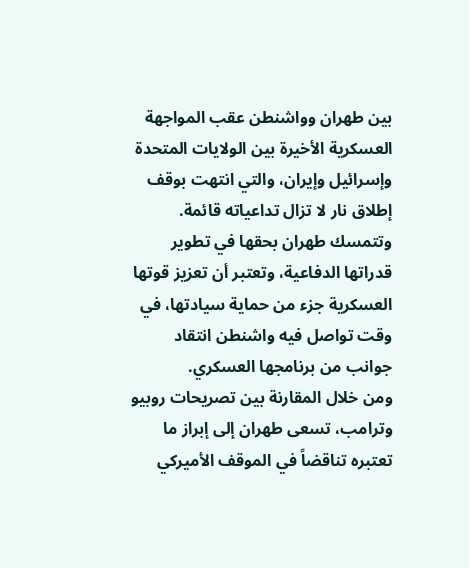بين طهران وواشنطن عقب المواجهة العسكرية الأخيرة بين الولايات المتحدة وإسرائيل وإيران، والتي انتهت بوقف إطلاق نار لا تزال تداعياته قائمة.
وتتمسك طهران بحقها في تطوير قدراتها الدفاعية، وتعتبر أن تعزيز قوتها العسكرية جزء من حماية سيادتها، في وقت تواصل فيه واشنطن انتقاد جوانب من برنامجها العسكري.
ومن خلال المقارنة بين تصريحات روبيو وترامب، تسعى طهران إلى إبراز ما تعتبره تناقضاً في الموقف الأميركي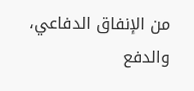من الإنفاق الدفاعي، والدفع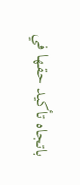باتجاه تأكيد حقها في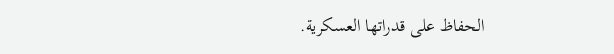الحفاظ على قدراتها العسكرية.